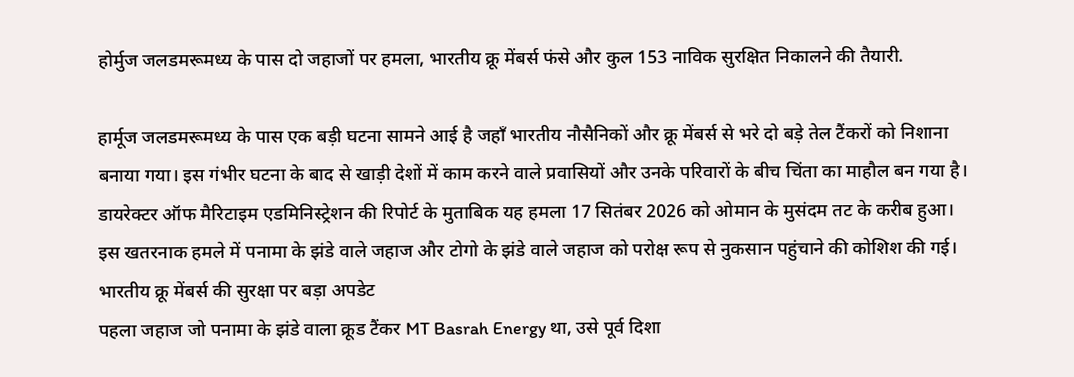होर्मुज जलडमरूमध्य के पास दो जहाजों पर हमला, भारतीय क्रू मेंबर्स फंसे और कुल 153 नाविक सुरक्षित निकालने की तैयारी.

हार्मूज जलडमरूमध्य के पास एक बड़ी घटना सामने आई है जहाँ भारतीय नौसैनिकों और क्रू मेंबर्स से भरे दो बड़े तेल टैंकरों को निशाना बनाया गया। इस गंभीर घटना के बाद से खाड़ी देशों में काम करने वाले प्रवासियों और उनके परिवारों के बीच चिंता का माहौल बन गया है। डायरेक्टर ऑफ मैरिटाइम एडमिनिस्ट्रेशन की रिपोर्ट के मुताबिक यह हमला 17 सितंबर 2026 को ओमान के मुसंदम तट के करीब हुआ। इस खतरनाक हमले में पनामा के झंडे वाले जहाज और टोगो के झंडे वाले जहाज को परोक्ष रूप से नुकसान पहुंचाने की कोशिश की गई।
भारतीय क्रू मेंबर्स की सुरक्षा पर बड़ा अपडेट
पहला जहाज जो पनामा के झंडे वाला क्रूड टैंकर MT Basrah Energy था, उसे पूर्व दिशा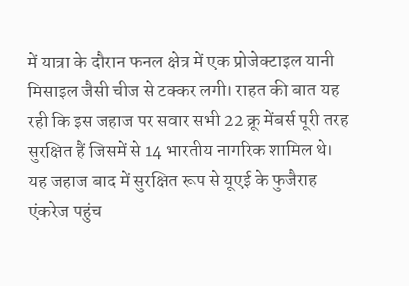में यात्रा के दौरान फनल क्षेत्र में एक प्रोजेक्टाइल यानी मिसाइल जैसी चीज से टक्कर लगी। राहत की बात यह रही कि इस जहाज पर सवार सभी 22 क्रू मेंबर्स पूरी तरह सुरक्षित हैं जिसमें से 14 भारतीय नागरिक शामिल थे। यह जहाज बाद में सुरक्षित रूप से यूएई के फुजैराह एंकरेज पहुंच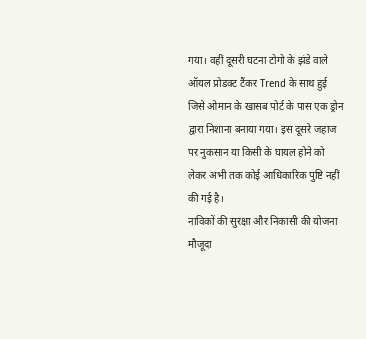गया। वहीं दूसरी घटना टोगो के झंडे वाले ऑयल प्रोडक्ट टैंकर Trend के साथ हुई जिसे ओमान के खासब पोर्ट के पास एक ड्रोन द्वारा निशाना बनाया गया। इस दूसरे जहाज पर नुकसान या किसी के घायल होने को लेकर अभी तक कोई आधिकारिक पुष्टि नहीं की गई है।
नाविकों की सुरक्षा और निकासी की योजना
मौजूदा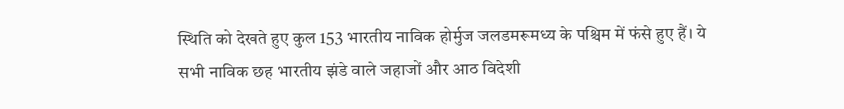स्थिति को देखते हुए कुल 153 भारतीय नाविक होर्मुज जलडमरूमध्य के पश्चिम में फंसे हुए हैं। ये सभी नाविक छह भारतीय झंडे वाले जहाजों और आठ विदेशी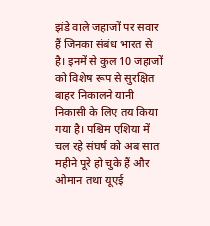झंडे वाले जहाजों पर सवार हैं जिनका संबंध भारत से है। इनमें से कुल 10 जहाजों को विशेष रूप से सुरक्षित बाहर निकालने यानी निकासी के लिए तय किया गया है। पश्चिम एशिया में चल रहे संघर्ष को अब सात महीने पूरे हो चुके हैं और ओमान तथा यूएई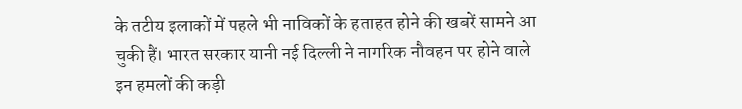के तटीय इलाकों में पहले भी नाविकों के हताहत होने की खबरें सामने आ चुकी हैं। भारत सरकार यानी नई दिल्ली ने नागरिक नौवहन पर होने वाले इन हमलों की कड़ी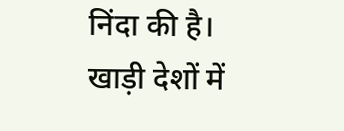निंदा की है।
खाड़ी देशों में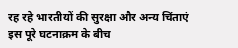रह रहे भारतीयों की सुरक्षा और अन्य चिंताएं
इस पूरे घटनाक्रम के बीच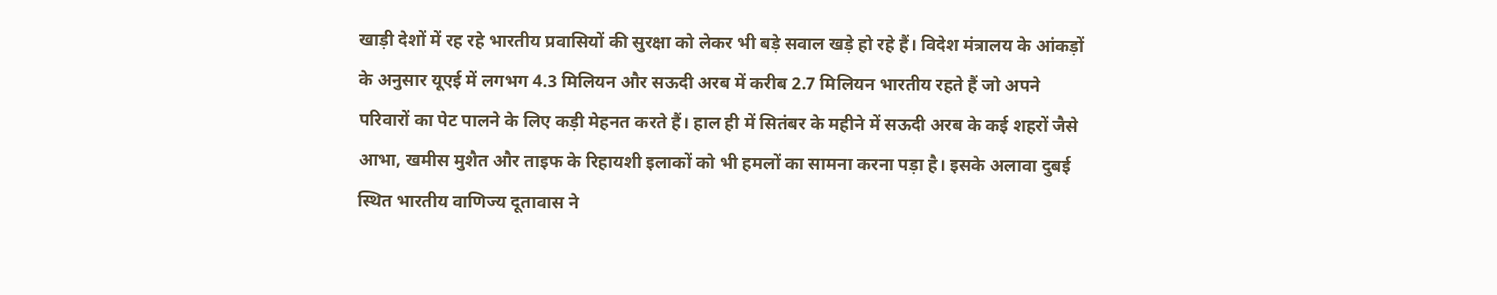खाड़ी देशों में रह रहे भारतीय प्रवासियों की सुरक्षा को लेकर भी बड़े सवाल खड़े हो रहे हैं। विदेश मंत्रालय के आंकड़ों के अनुसार यूएई में लगभग 4.3 मिलियन और सऊदी अरब में करीब 2.7 मिलियन भारतीय रहते हैं जो अपने परिवारों का पेट पालने के लिए कड़ी मेहनत करते हैं। हाल ही में सितंबर के महीने में सऊदी अरब के कई शहरों जैसे आभा, खमीस मुशैत और ताइफ के रिहायशी इलाकों को भी हमलों का सामना करना पड़ा है। इसके अलावा दुबई स्थित भारतीय वाणिज्य दूतावास ने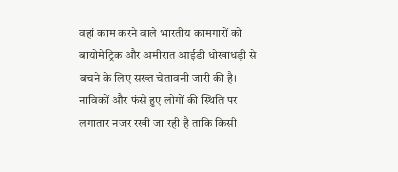वहां काम करने वाले भारतीय कामगारों को बायोमेट्रिक और अमीरात आईडी धोखाधड़ी से बचने के लिए सख्त चेतावनी जारी की है। नाविकों और फंसे हुए लोगों की स्थिति पर लगातार नजर रखी जा रही है ताकि किसी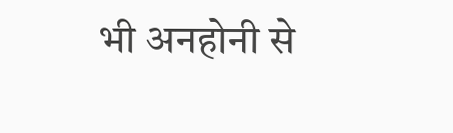भी अनहोनी से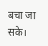बचा जा सके।